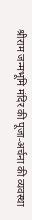श्रीराम जन्मभूमि मंदिर की पूजा-अर्चना की व्यवस्था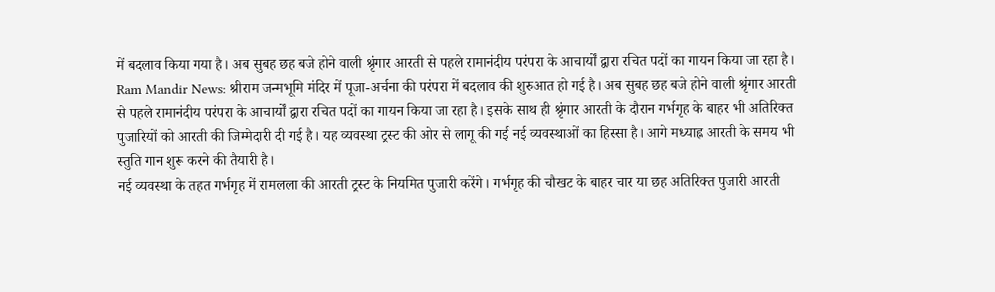में बदलाव किया गया है। अब सुबह छह बजे होने वाली श्रृंगार आरती से पहले रामानंदीय परंपरा के आचार्यों द्वारा रचित पदों का गायन किया जा रहा है।
Ram Mandir News: श्रीराम जन्मभूमि मंदिर में पूजा-अर्चना की परंपरा में बदलाव की शुरुआत हो गई है। अब सुबह छह बजे होने वाली श्रृंगार आरती से पहले रामानंदीय परंपरा के आचार्यों द्वारा रचित पदों का गायन किया जा रहा है। इसके साथ ही श्रृंगार आरती के दौरान गर्भगृह के बाहर भी अतिरिक्त पुजारियों को आरती की जिम्मेदारी दी गई है। यह व्यवस्था ट्रस्ट की ओर से लागू की गई नई व्यवस्थाओं का हिस्सा है। आगे मध्याह्न आरती के समय भी स्तुति गान शुरू करने की तैयारी है।
नई व्यवस्था के तहत गर्भगृह में रामलला की आरती ट्रस्ट के नियमित पुजारी करेंगे। गर्भगृह की चौखट के बाहर चार या छह अतिरिक्त पुजारी आरती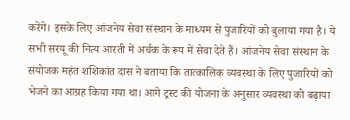करेंगे। इसके लिए आंजनेय सेवा संस्थान के माध्यम से पुजारियों को बुलाया गया है। ये सभी सरयू की नित्य आरती में अर्चक के रूप में सेवा देते हैं। आंजनेय सेवा संस्थान के संयोजक महंत शशिकांत दास ने बताया कि तात्कालिक व्यवस्था के लिए पुजारियों को भेजने का आग्रह किया गया था। आगे ट्रस्ट की योजना के अनुसार व्यवस्था को बढ़ाया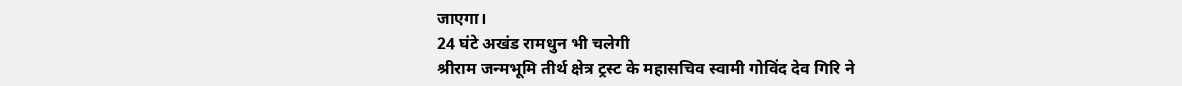जाएगा।
24 घंटे अखंड रामधुन भी चलेगी
श्रीराम जन्मभूमि तीर्थ क्षेत्र ट्रस्ट के महासचिव स्वामी गोविंद देव गिरि ने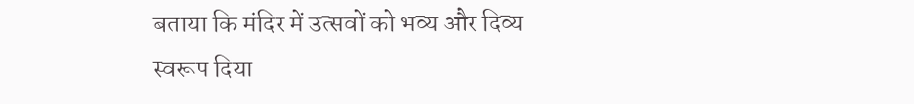बताया कि मंदिर में उत्सवों को भव्य और दिव्य स्वरूप दिया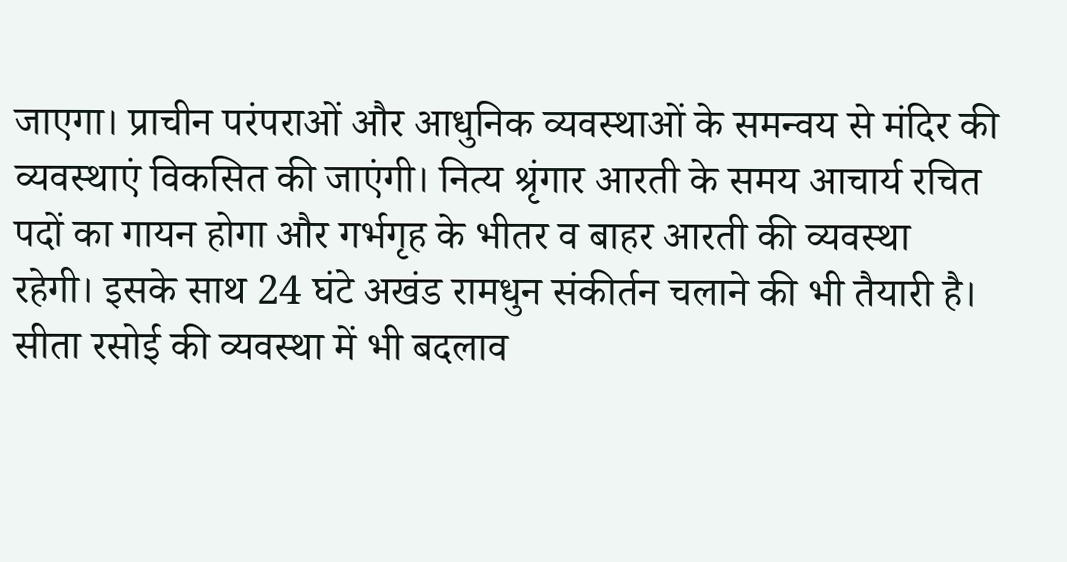जाएगा। प्राचीन परंपराओं और आधुनिक व्यवस्थाओं के समन्वय से मंदिर की व्यवस्थाएं विकसित की जाएंगी। नित्य श्रृंगार आरती के समय आचार्य रचित पदों का गायन होगा और गर्भगृह के भीतर व बाहर आरती की व्यवस्था रहेगी। इसके साथ 24 घंटे अखंड रामधुन संकीर्तन चलाने की भी तैयारी है।
सीता रसोई की व्यवस्था में भी बदलाव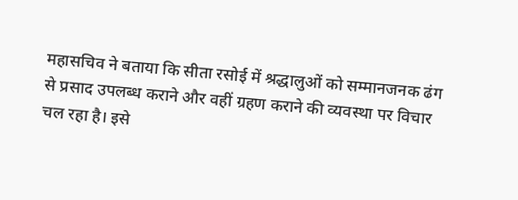महासचिव ने बताया कि सीता रसोई में श्रद्धालुओं को सम्मानजनक ढंग से प्रसाद उपलब्ध कराने और वहीं ग्रहण कराने की व्यवस्था पर विचार चल रहा है। इसे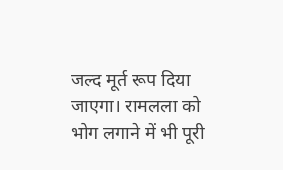जल्द मूर्त रूप दिया जाएगा। रामलला को भोग लगाने में भी पूरी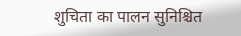शुचिता का पालन सुनिश्चित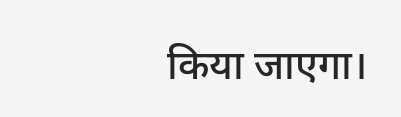किया जाएगा।